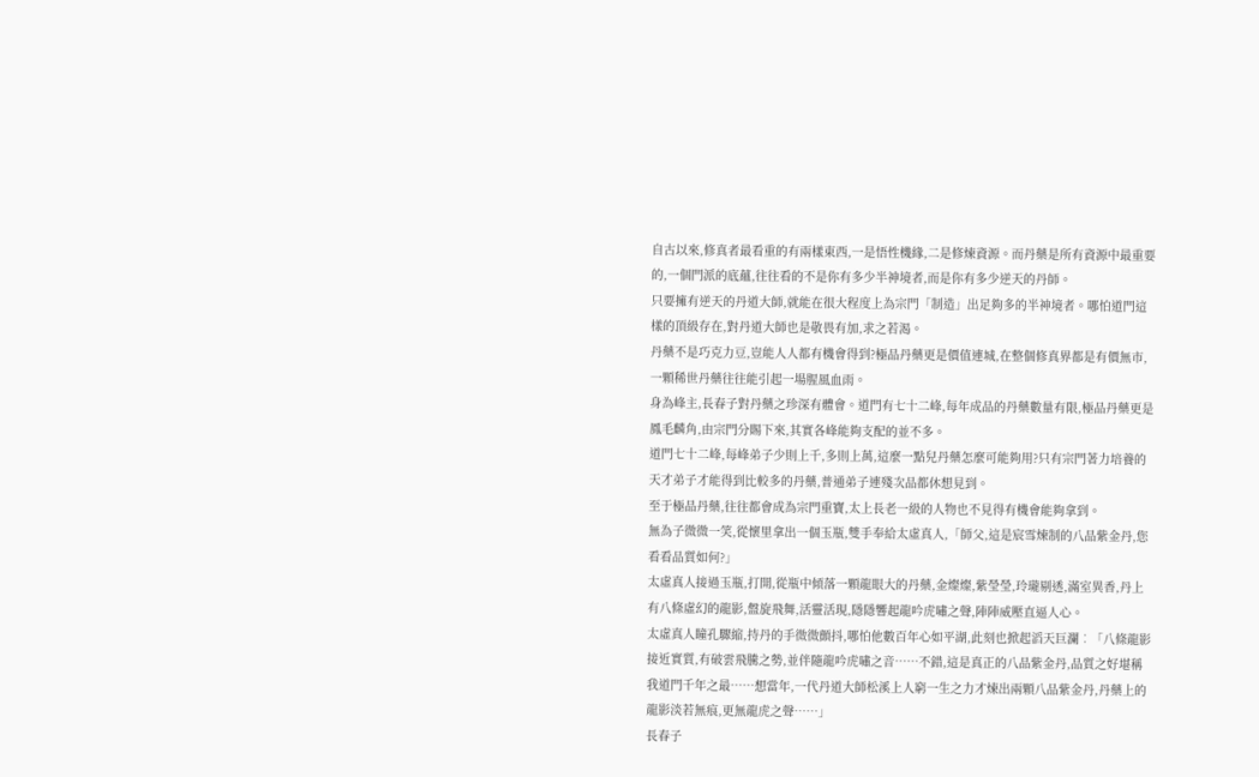自古以來,修真者最看重的有兩樣東西,一是悟性機緣,二是修煉資源。而丹藥是所有資源中最重要的,一個門派的底蘊,往往看的不是你有多少半神境者,而是你有多少逆天的丹師。
只要擁有逆天的丹道大師,就能在很大程度上為宗門「制造」出足夠多的半神境者。哪怕道門這樣的頂級存在,對丹道大師也是敬畏有加,求之若渴。
丹藥不是巧克力豆,豈能人人都有機會得到?極品丹藥更是價值連城,在整個修真界都是有價無市,一顆稀世丹藥往往能引起一場腥風血雨。
身為峰主,長春子對丹藥之珍深有體會。道門有七十二峰,每年成品的丹藥數量有限,極品丹藥更是鳳毛麟角,由宗門分賜下來,其實各峰能夠支配的並不多。
道門七十二峰,每峰弟子少則上千,多則上萬,這麼一點兒丹藥怎麼可能夠用?只有宗門著力培養的天才弟子才能得到比較多的丹藥,普通弟子連殘次品都休想見到。
至于極品丹藥,往往都會成為宗門重寶,太上長老一級的人物也不見得有機會能夠拿到。
無為子微微一笑,從懷里拿出一個玉瓶,雙手奉給太虛真人,「師父,這是宸雪煉制的八品紫金丹,您看看品質如何?」
太虛真人接過玉瓶,打開,從瓶中傾落一顆龍眼大的丹藥,金燦燦,紫瑩瑩,玲瓏剔透,滿室異香,丹上有八條虛幻的龍影,盤旋飛舞,活靈活現,隱隱響起龍吟虎嘯之聲,陣陣威壓直逼人心。
太虛真人瞳孔驟縮,持丹的手微微顫抖,哪怕他數百年心如平湖,此刻也掀起滔天巨瀾︰「八條龍影接近實質,有破雲飛騰之勢,並伴隨龍吟虎嘯之音……不錯,這是真正的八品紫金丹,品質之好堪稱我道門千年之最……想當年,一代丹道大師松溪上人窮一生之力才煉出兩顆八品紫金丹,丹藥上的龍影淡若無痕,更無龍虎之聲……」
長春子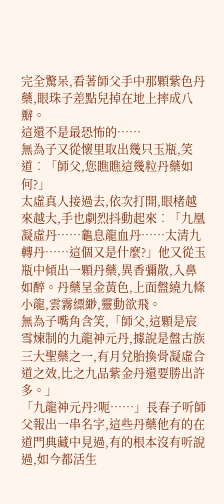完全驚呆,看著師父手中那顆紫色丹藥,眼珠子差點兒掉在地上摔成八瓣。
這還不是最恐怖的……
無為子又從懷里取出幾只玉瓶,笑道︰「師父,您瞧瞧這幾粒丹藥如何?」
太虛真人接過去,依次打開,眼楮越來越大,手也劇烈抖動起來︰「九凰凝虛丹……龜息龍血丹……太清九轉丹……這個又是什麼?」他又從玉瓶中傾出一顆丹藥,異香彌散,入鼻如醉。丹藥呈金黃色,上面盤繞九條小龍,雲霧縹緲,靈動欲飛。
無為子嘴角含笑,「師父,這顆是宸雪煉制的九龍神元丹,據說是盤古族三大聖藥之一,有月兌胎換骨凝虛合道之效,比之九品紫金丹還要勝出許多。」
「九龍神元丹?呃……」長春子听師父報出一串名字,這些丹藥他有的在道門典藏中見過,有的根本沒有听說過,如今都活生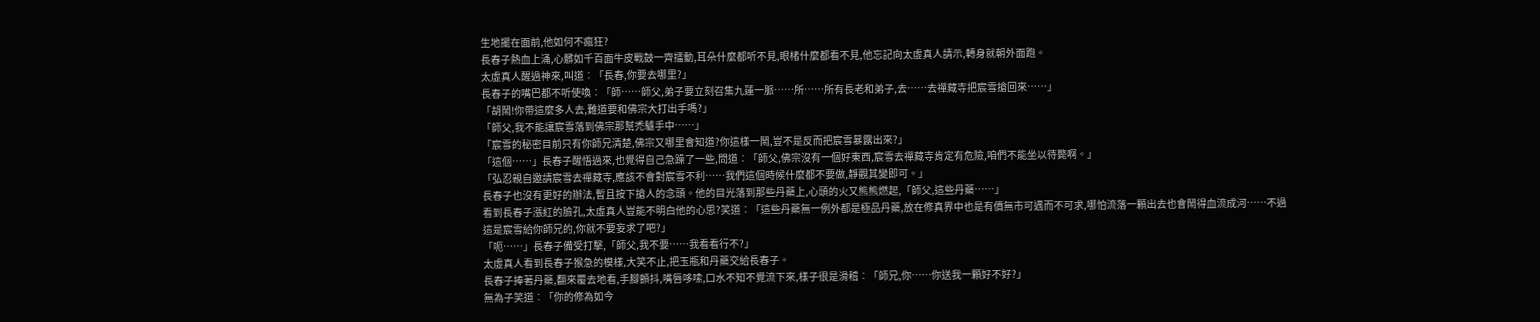生地擺在面前,他如何不瘋狂?
長春子熱血上涌,心髒如千百面牛皮戰鼓一齊擂動,耳朵什麼都听不見,眼楮什麼都看不見,他忘記向太虛真人請示,轉身就朝外面跑。
太虛真人醒過神來,叫道︰「長春,你要去哪里?」
長春子的嘴巴都不听使喚︰「師……師父,弟子要立刻召集九蓮一脈……所……所有長老和弟子,去……去禪藏寺把宸雪搶回來……」
「胡鬧!你帶這麼多人去,難道要和佛宗大打出手嗎?」
「師父,我不能讓宸雪落到佛宗那幫禿驢手中……」
「宸雪的秘密目前只有你師兄清楚,佛宗又哪里會知道?你這樣一鬧,豈不是反而把宸雪暴露出來?」
「這個……」長春子醒悟過來,也覺得自己急躁了一些,問道︰「師父,佛宗沒有一個好東西,宸雪去禪藏寺肯定有危險,咱們不能坐以待斃啊。」
「弘忍親自邀請宸雪去禪藏寺,應該不會對宸雪不利……我們這個時候什麼都不要做,靜觀其變即可。」
長春子也沒有更好的辦法,暫且按下搶人的念頭。他的目光落到那些丹藥上,心頭的火又熊熊燃起,「師父,這些丹藥……」
看到長春子漲紅的臉孔,太虛真人豈能不明白他的心思?笑道︰「這些丹藥無一例外都是極品丹藥,放在修真界中也是有價無市可遇而不可求,哪怕流落一顆出去也會鬧得血流成河……不過這是宸雪給你師兄的,你就不要妄求了吧?」
「呃……」長春子備受打擊,「師父,我不要……我看看行不?」
太虛真人看到長春子猴急的模樣,大笑不止,把玉瓶和丹藥交給長春子。
長春子捧著丹藥,翻來覆去地看,手腳顫抖,嘴唇哆嗦,口水不知不覺流下來,樣子很是滑稽︰「師兄,你……你送我一顆好不好?」
無為子笑道︰「你的修為如今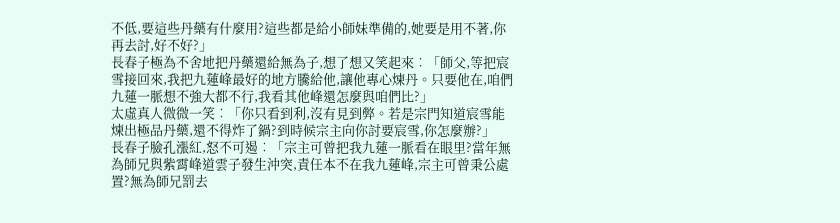不低,要這些丹藥有什麼用?這些都是給小師妹準備的,她要是用不著,你再去討,好不好?」
長春子極為不舍地把丹藥還給無為子,想了想又笑起來︰「師父,等把宸雪接回來,我把九蓮峰最好的地方騰給他,讓他專心煉丹。只要他在,咱們九蓮一脈想不強大都不行,我看其他峰還怎麼與咱們比?」
太虛真人微微一笑︰「你只看到利,沒有見到弊。若是宗門知道宸雪能煉出極品丹藥,還不得炸了鍋?到時候宗主向你討要宸雪,你怎麼辦?」
長春子臉孔漲紅,怒不可遏︰「宗主可曾把我九蓮一脈看在眼里?當年無為師兄與紫霄峰道雲子發生沖突,責任本不在我九蓮峰,宗主可曾秉公處置?無為師兄罰去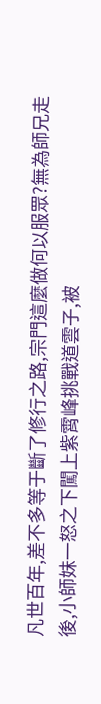凡世百年,差不多等于斷了修行之路,宗門這麼做何以服眾?無為師兄走後,小師妹一怒之下闖上紫霄峰挑戰道雲子,被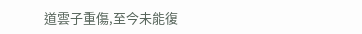道雲子重傷,至今未能復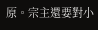原。宗主還要對小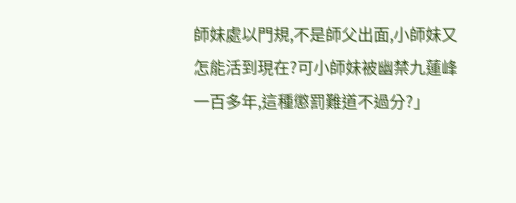師妹處以門規,不是師父出面,小師妹又怎能活到現在?可小師妹被幽禁九蓮峰一百多年,這種懲罰難道不過分?」